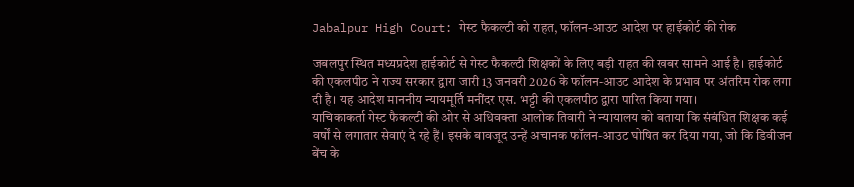Jabalpur High Court: गेस्ट फैकल्टी को राहत, फॉलन-आउट आदेश पर हाईकोर्ट की रोक

जबलपुर स्थित मध्यप्रदेश हाईकोर्ट से गेस्ट फैकल्टी शिक्षकों के लिए बड़ी राहत की खबर सामने आई है। हाईकोर्ट की एकलपीठ ने राज्य सरकार द्वारा जारी 13 जनवरी 2026 के फॉलन-आउट आदेश के प्रभाव पर अंतरिम रोक लगा दी है। यह आदेश माननीय न्यायमूर्ति मनींदर एस. भट्टी की एकलपीठ द्वारा पारित किया गया।
याचिकाकर्ता गेस्ट फैकल्टी की ओर से अधिवक्ता आलोक तिवारी ने न्यायालय को बताया कि संबंधित शिक्षक कई वर्षों से लगातार सेवाएं दे रहे हैं। इसके बावजूद उन्हें अचानक फॉलन-आउट घोषित कर दिया गया, जो कि डिवीजन बेंच के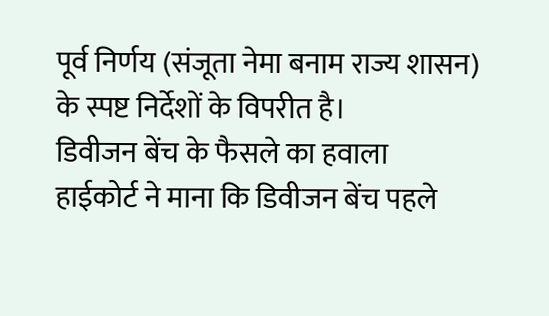पूर्व निर्णय (संजूता नेमा बनाम राज्य शासन) के स्पष्ट निर्देशों के विपरीत है।
डिवीजन बेंच के फैसले का हवाला
हाईकोर्ट ने माना कि डिवीजन बेंच पहले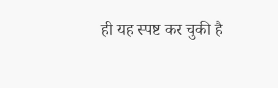ही यह स्पष्ट कर चुकी है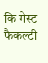कि गेस्ट फैकल्टी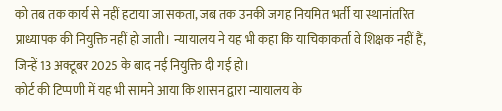को तब तक कार्य से नहीं हटाया जा सकता, जब तक उनकी जगह नियमित भर्ती या स्थानांतरित प्राध्यापक की नियुक्ति नहीं हो जाती। न्यायालय ने यह भी कहा कि याचिकाकर्ता वे शिक्षक नहीं हैं, जिन्हें 13 अक्टूबर 2025 के बाद नई नियुक्ति दी गई हो।
कोर्ट की टिप्पणी में यह भी सामने आया कि शासन द्वारा न्यायालय के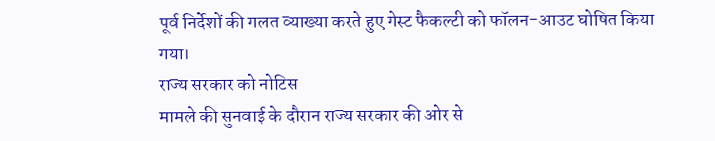पूर्व निर्देशों की गलत व्याख्या करते हुए गेस्ट फैकल्टी को फॉलन-आउट घोषित किया गया।
राज्य सरकार को नोटिस
मामले की सुनवाई के दौरान राज्य सरकार की ओर से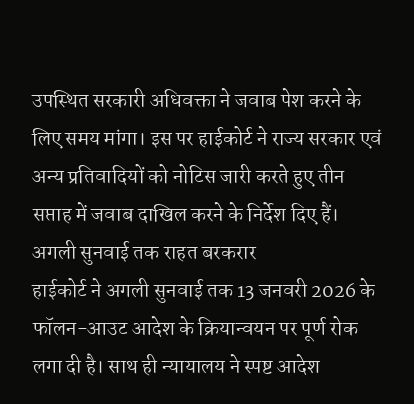उपस्थित सरकारी अधिवक्ता ने जवाब पेश करने के लिए समय मांगा। इस पर हाईकोर्ट ने राज्य सरकार एवं अन्य प्रतिवादियों को नोटिस जारी करते हुए तीन सप्ताह में जवाब दाखिल करने के निर्देश दिए हैं।
अगली सुनवाई तक राहत बरकरार
हाईकोर्ट ने अगली सुनवाई तक 13 जनवरी 2026 के फॉलन-आउट आदेश के क्रियान्वयन पर पूर्ण रोक लगा दी है। साथ ही न्यायालय ने स्पष्ट आदेश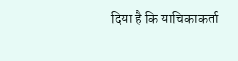दिया है कि याचिकाकर्ता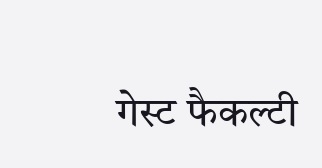गेस्ट फैकल्टी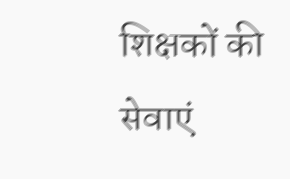शिक्षकों की सेवाएं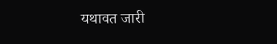यथावत जारी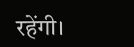रहेंगी।